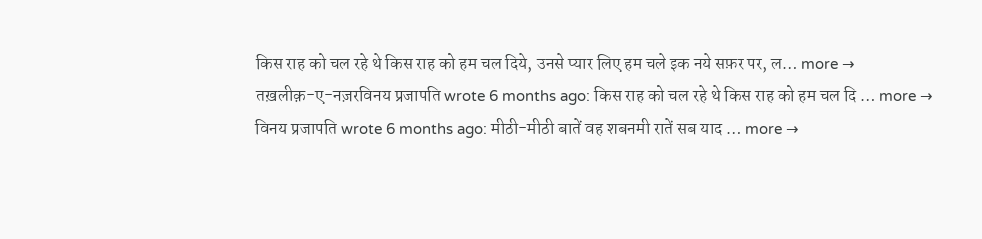किस राह को चल रहे थे किस राह को हम चल दिये, उनसे प्यार लिए हम चले इक नये सफ़र पर, ल… more →
तख़लीक़-ए-नज़रविनय प्रजापति wrote 6 months ago: किस राह को चल रहे थे किस राह को हम चल दि … more →
विनय प्रजापति wrote 6 months ago: मीठी-मीठी बातें वह शबनमी रातें सब याद … more →